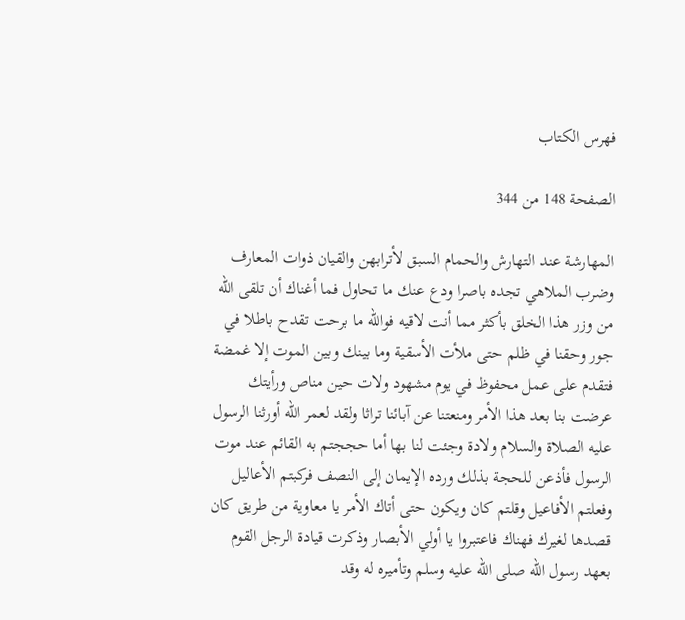فهرس الكتاب

الصفحة 148 من 344

المهارشة عند التهارش والحمام السبق لأترابهن والقيان ذوات المعارف وضرب الملاهي تجده باصرا ودع عنك ما تحاول فما أغناك أن تلقى الله من وزر هذا الخلق بأكثر مما أنت لاقيه فوالله ما برحت تقدح باطلا في جور وحقنا في ظلم حتى ملأت الأسقية وما بينك وبين الموت إلا غمضة فتقدم على عمل محفوظ في يوم مشهود ولات حين مناص ورأيتك عرضت بنا بعد هذا الأمر ومنعتنا عن آبائنا تراثا ولقد لعمر الله أورثنا الرسول عليه الصلاة والسلام ولادة وجئت لنا بها أما حججتم به القائم عند موت الرسول فأذعن للحجة بذلك ورده الإيمان إلى النصف فركبتم الأعاليل وفعلتم الأفاعيل وقلتم كان ويكون حتى أتاك الأمر يا معاوية من طريق كان قصدها لغيرك فهناك فاعتبروا يا أولي الأبصار وذكرت قيادة الرجل القوم بعهد رسول الله صلى الله عليه وسلم وتأميره له وقد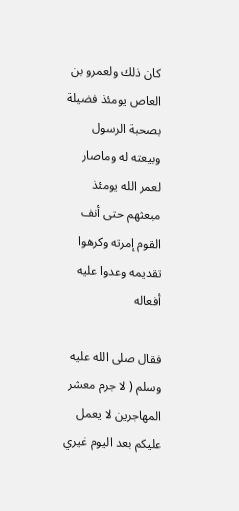كان ذلك ولعمرو بن العاص يومئذ فضيلة بصحبة الرسول وبيعته له وماصار لعمر الله يومئذ مبعثهم حتى أنف القوم إمرته وكرهوا تقديمه وعدوا عليه أفعاله

فقال صلى الله عليه وسلم ( لا جرم معشر المهاجرين لا يعمل عليكم بعد اليوم غيري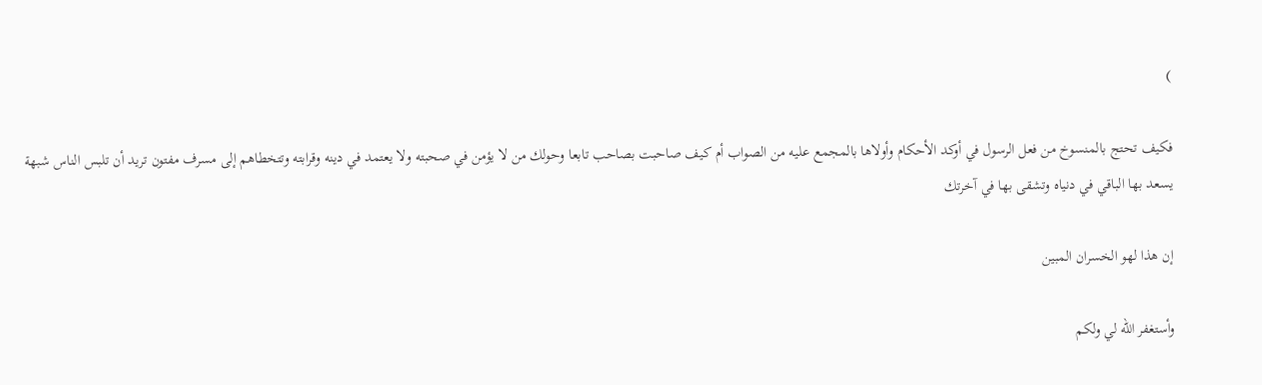)

فكيف تحتج بالمنسوخ من فعل الرسول في أوكد الأحكام وأولاها بالمجمع عليه من الصواب أم كيف صاحبت بصاحب تابعا وحولك من لا يؤمن في صحبته ولا يعتمد في دينه وقرابته وتتخطاهم إلى مسرف مفتون تريد أن تلبس الناس شبهة يسعد بها الباقي في دنياه وتشقى بها في آخرتك

إن هذا لهو الخسران المبين

وأستغفر الله لي ولكم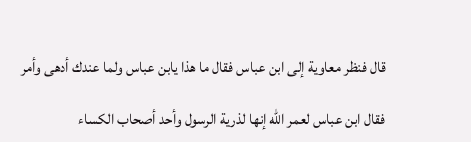قال فنظر معاوية إلى ابن عباس فقال ما هذا يابن عباس ولما عندك أدهى وأمر

فقال ابن عباس لعمر الله إنها لذرية الرسول وأحد أصحاب الكساء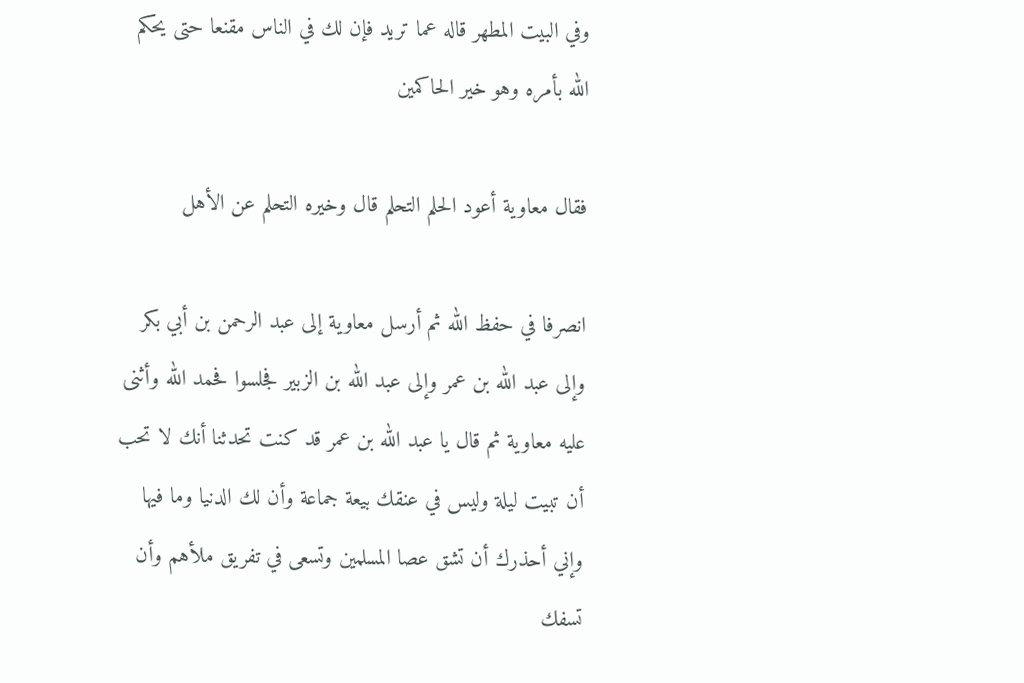وفي البيت المطهر قاله عما تريد فإن لك في الناس مقنعا حتى يحكم الله بأمره وهو خير الحاكمين

فقال معاوية أعود الحلم التحلم قال وخيره التحلم عن الأهل

انصرفا في حفظ الله ثم أرسل معاوية إلى عبد الرحمن بن أبي بكر وإلى عبد الله بن عمر وإلى عبد الله بن الزبير فجلسوا فحمد الله وأثنى عليه معاوية ثم قال يا عبد الله بن عمر قد كنت تحدثنا أنك لا تحب أن تبيت ليلة وليس في عنقك بيعة جماعة وأن لك الدنيا وما فيها وإني أحذرك أن تشق عصا المسلمين وتسعى في تفريق ملأهم وأن تسفك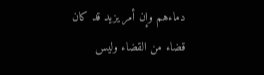دماءهم وإن أمر يزيد قد كان قضاء من القضاء وليس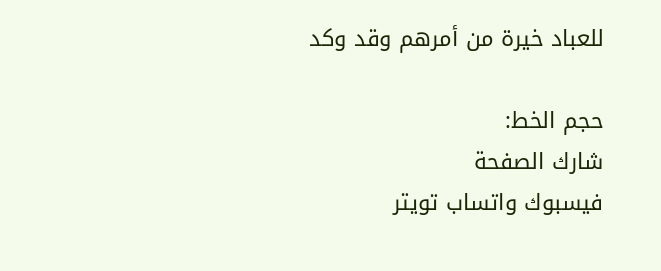للعباد خيرة من أمرهم وقد وكد

حجم الخط:
شارك الصفحة
فيسبوك واتساب تويتر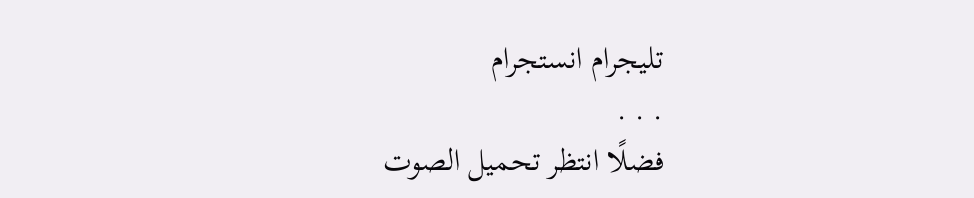تليجرام انستجرام
. . .
فضلًا انتظر تحميل الصوت